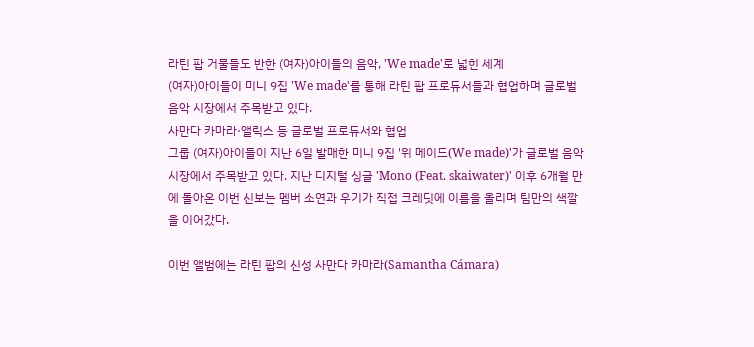라틴 팝 거물들도 반한 (여자)아이들의 음악, 'We made'로 넓힌 세계
(여자)아이들이 미니 9집 'We made'를 통해 라틴 팝 프로듀서들과 협업하며 글로벌 음악 시장에서 주목받고 있다.
사만다 카마라·앨릭스 등 글로벌 프로듀서와 협업
그룹 (여자)아이들이 지난 6일 발매한 미니 9집 '위 메이드(We made)'가 글로벌 음악 시장에서 주목받고 있다. 지난 디지털 싱글 'Mono (Feat. skaiwater)' 이후 6개월 만에 돌아온 이번 신보는 멤버 소연과 우기가 직접 크레딧에 이름을 올리며 팀만의 색깔을 이어갔다.

이번 앨범에는 라틴 팝의 신성 사만다 카마라(Samantha Cámara)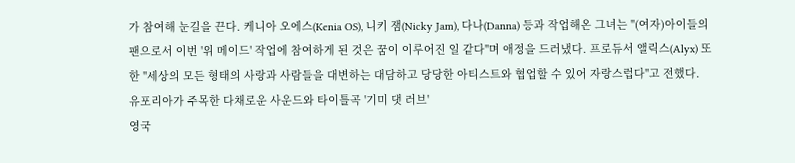가 참여해 눈길을 끈다. 케니아 오에스(Kenia OS), 니키 잼(Nicky Jam), 다나(Danna) 등과 작업해온 그녀는 "(여자)아이들의 팬으로서 이번 '위 메이드' 작업에 참여하게 된 것은 꿈이 이루어진 일 같다"며 애정을 드러냈다. 프로듀서 앨릭스(Alyx) 또한 "세상의 모든 형태의 사랑과 사람들을 대변하는 대담하고 당당한 아티스트와 협업할 수 있어 자랑스럽다"고 전했다.
유포리아가 주목한 다채로운 사운드와 타이틀곡 '기미 댓 러브'
영국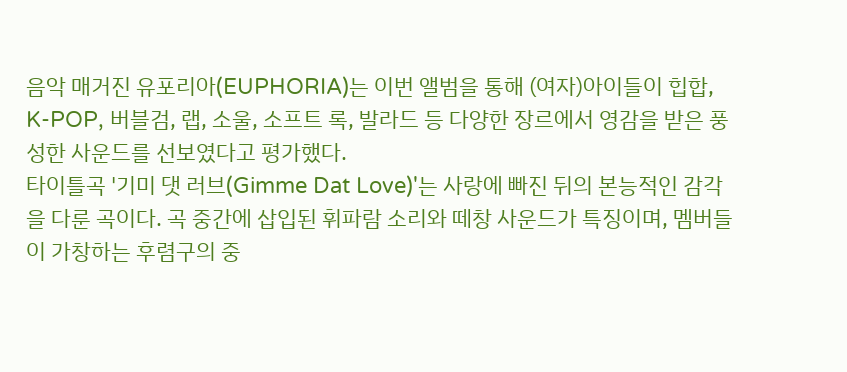음악 매거진 유포리아(EUPHORIA)는 이번 앨범을 통해 (여자)아이들이 힙합, K-POP, 버블검, 랩, 소울, 소프트 록, 발라드 등 다양한 장르에서 영감을 받은 풍성한 사운드를 선보였다고 평가했다.
타이틀곡 '기미 댓 러브(Gimme Dat Love)'는 사랑에 빠진 뒤의 본능적인 감각을 다룬 곡이다. 곡 중간에 삽입된 휘파람 소리와 떼창 사운드가 특징이며, 멤버들이 가창하는 후렴구의 중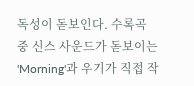독성이 돋보인다. 수록곡 중 신스 사운드가 돋보이는 'Morning'과 우기가 직접 작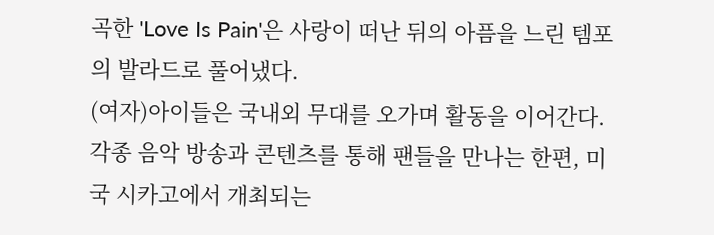곡한 'Love Is Pain'은 사랑이 떠난 뒤의 아픔을 느린 템포의 발라드로 풀어냈다.
(여자)아이들은 국내외 무대를 오가며 활동을 이어간다. 각종 음악 방송과 콘텐츠를 통해 팬들을 만나는 한편, 미국 시카고에서 개최되는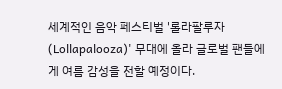세계적인 음악 페스티벌 '롤라팔루자(Lollapalooza)' 무대에 올라 글로벌 팬들에게 여름 감성을 전할 예정이다.